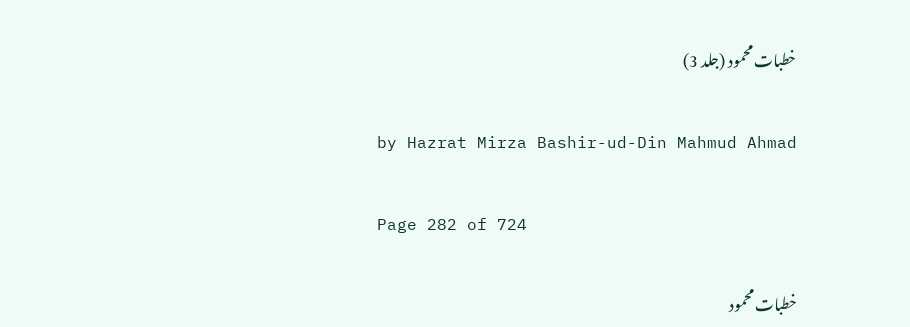خطبات محمود (جلد 3)

by Hazrat Mirza Bashir-ud-Din Mahmud Ahmad

Page 282 of 724

خطبات محمود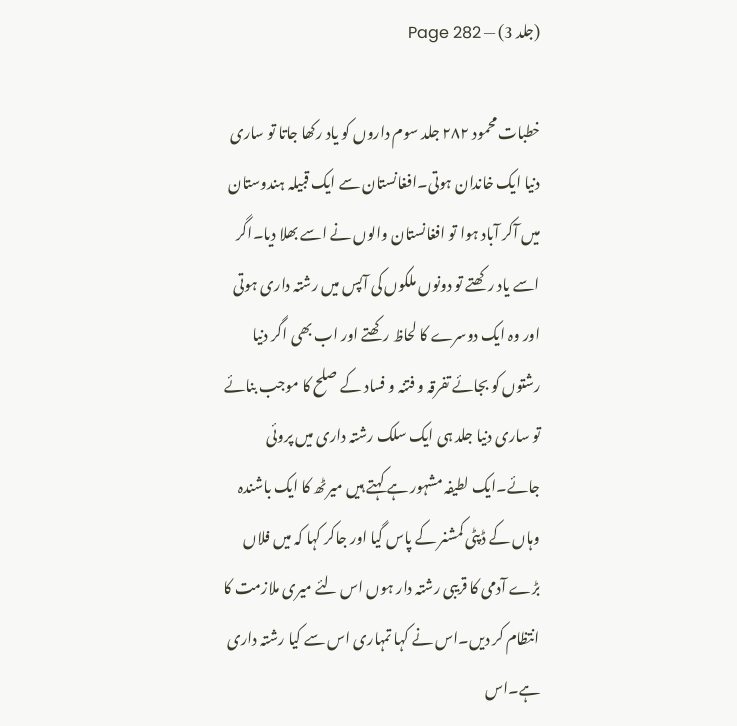(جلد 3) — Page 282

خطبات محمود ۲۸۲ جلد سوم داروں کو یاد رکھا جاتا تو ساری دنیا ایک خاندان ہوتی۔افغانستان سے ایک قبیلہ ہندوستان میں آکر آباد ہوا تو افغانستان والوں نے اسے بھلا دیا۔اگر اسے یاد رکھتے تو دونوں ملکوں کی آپس میں رشتہ داری ہوتی اور وہ ایک دوسرے کا لحاظ رکھتے اور اب بھی اگر دنیا رشتوں کو بجائے تفرقہ و فتنہ و فساد کے صلح کا موجب بنائے تو ساری دنیا جلد ہی ایک سلک رشتہ داری میں پروئی جائے۔ایک لطیفہ مشہور ہے کہتے ہیں میرٹھ کا ایک باشندہ وہاں کے ڈپٹی کمشنر کے پاس گیا اور جاکر کہا کہ میں فلاں بڑے آدمی کا قریبی رشتہ دار ہوں اس لئے میری ملازمت کا انتظام کر دیں۔اس نے کہا تمہاری اس سے کیا رشتہ داری ہے۔اس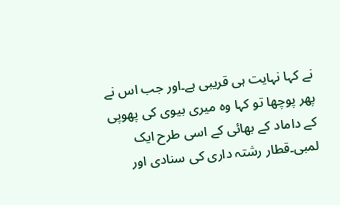نے کہا نہایت ہی قریبی ہے۔اور جب اس نے پھر پوچھا تو کہا وہ میری بیوی کی پھوپی کے داماد کے بھائی کے اسی طرح ایک لمبی۔قطار رشتہ داری کی سنادی اور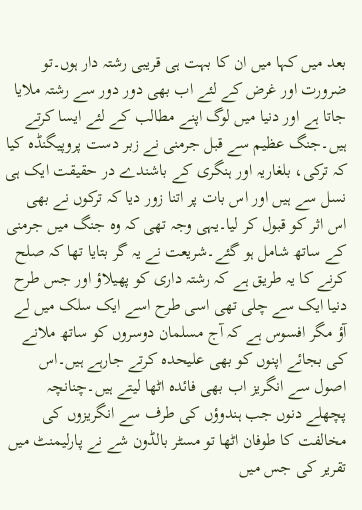بعد میں کہا میں ان کا بہت ہی قریبی رشتہ دار ہوں۔تو ضرورت اور غرض کے لئے اب بھی دور دور سے رشتہ ملایا جاتا ہے اور دنیا میں لوگ اپنے مطالب کے لئے ایسا کرتے ہیں۔جنگ عظیم سے قبل جرمنی نے زبر دست پروپیگنڈہ کیا کہ ترکی، بلغاریہ اور ہنگری کے باشندے در حقیقت ایک ہی نسل سے ہیں اور اس بات پر اتنا زور دیا کہ ترکوں نے بھی اس اثر کو قبول کر لیا۔یہی وجہ تھی کہ وہ جنگ میں جرمنی کے ساتھ شامل ہو گئے۔شریعت نے یہ گر بتایا تھا کہ صلح کرنے کا یہ طریق ہے کہ رشتہ داری کو پھیلاؤ اور جس طرح دنیا ایک سے چلی تھی اسی طرح اسے ایک سلک میں لے آؤ مگر افسوس ہے کہ آج مسلمان دوسروں کو ساتھ ملانے کی بجائے اپنوں کو بھی علیحدہ کرتے جارہے ہیں۔اس اصول سے انگریز اب بھی فائدہ اٹھا لیتے ہیں۔چنانچہ پچھلے دنوں جب ہندوؤں کی طرف سے انگریزوں کی مخالفت کا طوفان اٹھا تو مسٹر بالڈون شے نے پارلیمنٹ میں تقریر کی جس میں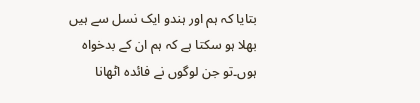بتایا کہ ہم اور ہندو ایک نسل سے ہیں بھلا ہو سکتا ہے کہ ہم ان کے بدخواہ ہوں۔تو جن لوگوں نے فائدہ اٹھانا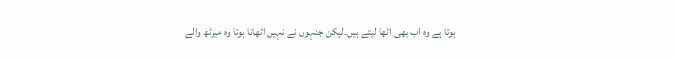ہوتا ہے وہ اب بھی اٹھا لیتے ہیں۔لیکن جنہوں نے نہیں اٹھانا ہوتا وہ میرٹھ والے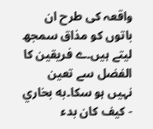واقعہ کی طرح ان باتوں کو مذاق سمجھ لیتے ہیں۔ے فریقین کا الفضل سے تعین نہیں ہو سکا۔به بخاري - كيف كان بدء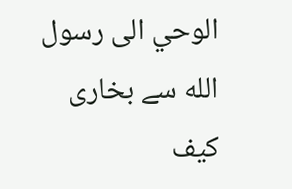الوحي الى رسول الله سے بخارى كيف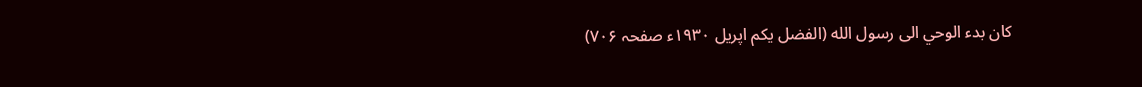كان بدء الوحي الى رسول الله (الفضل یکم اپریل ۱۹۳۰ء صفحہ ۷۰۶)